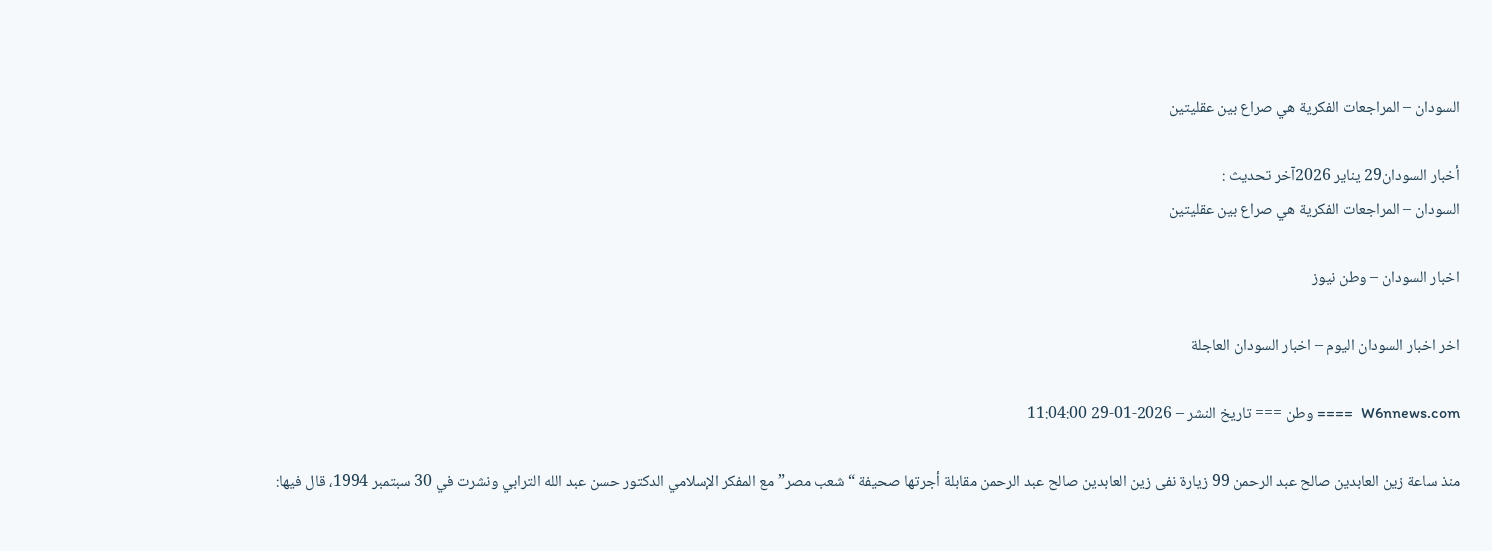السودان – المراجعات الفكرية هي صراع بين عقليتين

أخبار السودان29 يناير 2026آخر تحديث :
السودان – المراجعات الفكرية هي صراع بين عقليتين

اخبار السودان – وطن نيوز

اخر اخبار السودان اليوم – اخبار السودان العاجلة

W6nnews.com  ==== وطن === تاريخ النشر – 2026-01-29 11:04:00

منذ ساعة زين العابدين صالح عبد الرحمن 99 زيارة نفى زين العابدين صالح عبد الرحمن مقابلة أجرتها صحيفة “شعب مصر” مع المفكر الإسلامي الدكتور حسن عبد الله الترابي ونشرت في 30 سبتمبر 1994، قال فيها: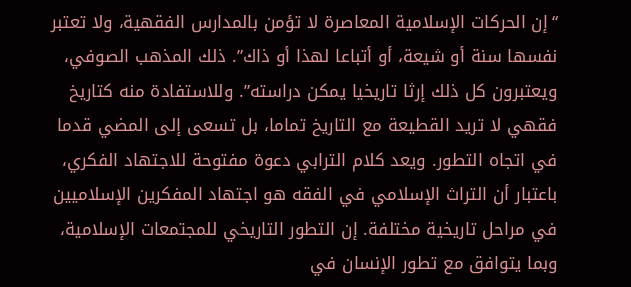“إن الحركات الإسلامية المعاصرة لا تؤمن بالمدارس الفقهية، ولا تعتبر نفسها سنة أو شيعة، أو أتباعا لهذا أو ذاك”. ذلك المذهب الصوفي، ويعتبرون كل ذلك إرثا تاريخيا يمكن دراسته”. وللاستفادة منه كتاريخ فقهي لا تريد القطيعة مع التاريخ تماما، بل تسعى إلى المضي قدما في اتجاه التطور. ويعد كلام الترابي دعوة مفتوحة للاجتهاد الفكري، باعتبار أن التراث الإسلامي في الفقه هو اجتهاد المفكرين الإسلاميين في مراحل تاريخية مختلفة. إن التطور التاريخي للمجتمعات الإسلامية، وبما يتوافق مع تطور الإنسان في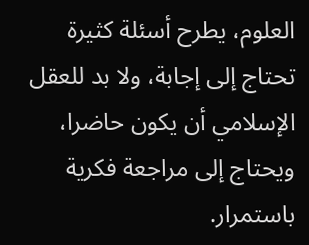العلوم، يطرح أسئلة كثيرة تحتاج إلى إجابة، ولا بد للعقل الإسلامي أن يكون حاضرا، ويحتاج إلى مراجعة فكرية باستمرار.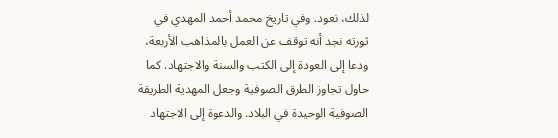لذلك، نعود. وفي تاريخ محمد أحمد المهدي في ثورته نجد أنه توقف عن العمل بالمذاهب الأربعة، ودعا إلى العودة إلى الكتب والسنة والاجتهاد. كما حاول تجاوز الطرق الصوفية وجعل المهدية الطريقة الصوفية الوحيدة في البلاد. والدعوة إلى الاجتهاد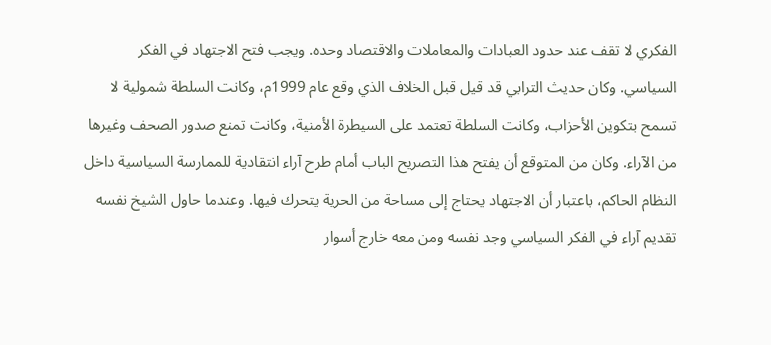الفكري لا تقف عند حدود العبادات والمعاملات والاقتصاد وحده. ويجب فتح الاجتهاد في الفكر السياسي. وكان حديث الترابي قد قيل قبل الخلاف الذي وقع عام 1999م، وكانت السلطة شمولية لا تسمح بتكوين الأحزاب، وكانت السلطة تعتمد على السيطرة الأمنية، وكانت تمنع صدور الصحف وغيرها من الآراء. وكان من المتوقع أن يفتح هذا التصريح الباب أمام طرح آراء انتقادية للممارسة السياسية داخل النظام الحاكم، باعتبار أن الاجتهاد يحتاج إلى مساحة من الحرية يتحرك فيها. وعندما حاول الشيخ نفسه تقديم آراء في الفكر السياسي وجد نفسه ومن معه خارج أسوار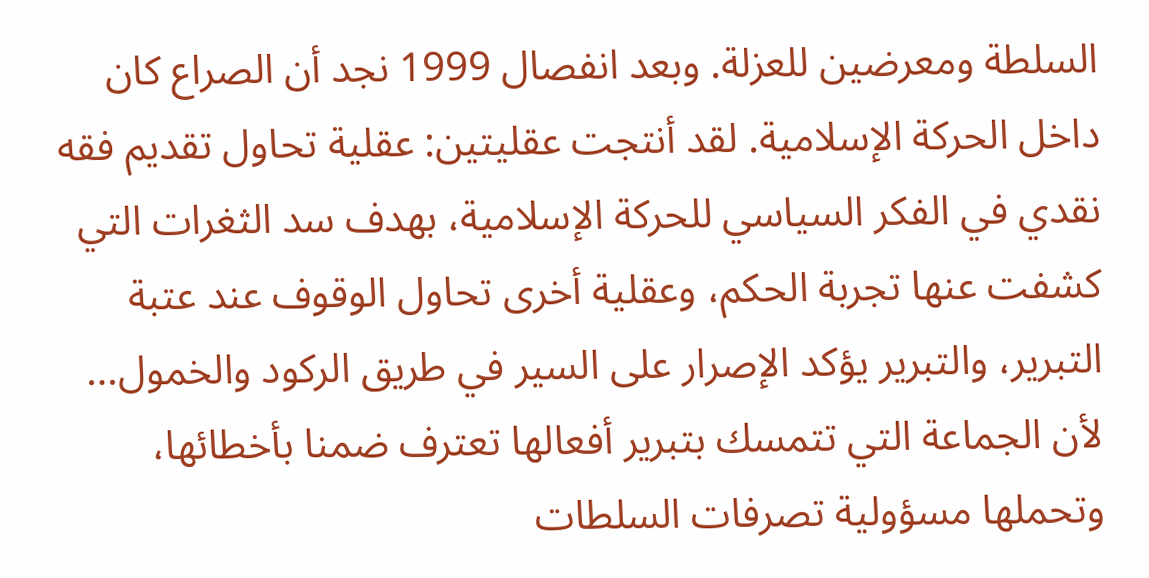السلطة ومعرضين للعزلة. وبعد انفصال 1999 نجد أن الصراع كان داخل الحركة الإسلامية. لقد أنتجت عقليتين: عقلية تحاول تقديم فقه نقدي في الفكر السياسي للحركة الإسلامية، بهدف سد الثغرات التي كشفت عنها تجربة الحكم، وعقلية أخرى تحاول الوقوف عند عتبة التبرير، والتبرير يؤكد الإصرار على السير في طريق الركود والخمول… لأن الجماعة التي تتمسك بتبرير أفعالها تعترف ضمنا بأخطائها، وتحملها مسؤولية تصرفات السلطات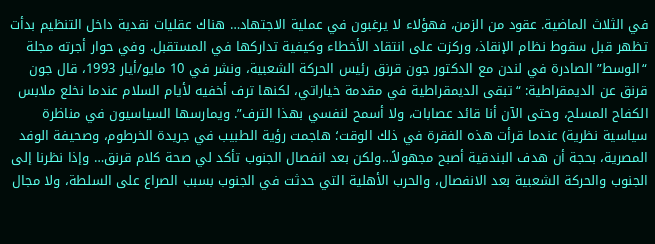في الثلاث الماضية. عقود من الزمن، فهؤلاء لا يرغبون في عملية الاجتهاد… هناك عقليات نقدية داخل التنظيم بدأت تظهر قبل سقوط نظام الإنقاذ، وركزت على انتقاد الأخطاء وكيفية تداركها في المستقبل. وفي حوار أجرته مجلة “الوسط” الصادرة في لندن مع الدكتور جون قرنق رئيس الحركة الشعبية، ونشر في 10 مايو/أيار 1993، قال جون قرنق عن الديمقراطية: “تبقى الديمقراطية في مقدمة خياراتي، لكنها ترف أخفيه لأيام السلام عندما نخلع ملابس الكفاح المسلح، وحتى الآن أنا قائد عصابات، ولا أسمح لنفسي بهذا الترف”. ويمارسها السياسيون في مناظرة سياسية نظرية) عندما قرأت هذه الفقرة في ذلك الوقت؛ هاجمت رؤية الطبيب في جريدة الخرطوم، وصحيفة الوفد المصرية، بحجة أن هدف البندقية أصبح مجهولاً…ولكن بعد انفصال الجنوب تأكد لي صحة كلام قرنق… وإذا نظرنا إلى الجنوب والحركة الشعبية بعد الانفصال، والحرب الأهلية التي حدثت في الجنوب بسبب الصراع على السلطة، ولا مجال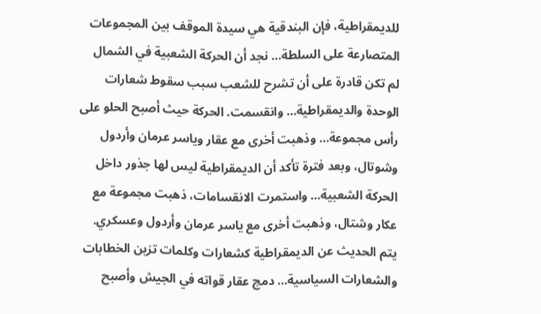للديمقراطية، فإن البندقية هي سيدة الموقف بين المجموعات المتصارعة على السلطة… نجد أن الحركة الشعبية في الشمال لم تكن قادرة على أن تشرح للشعب سبب سقوط شعارات الوحدة والديمقراطية… وانقسمت. الحركة حيث أصبح الحلو على رأس مجموعة… وذهبت أخرى مع عقار وياسر عرمان وأردول وشوتال، وبعد فترة تأكد أن الديمقراطية ليس لها جذور داخل الحركة الشعبية… واستمرت الانقسامات، ذهبت مجموعة مع عكار وشتال، وذهبت أخرى مع ياسر عرمان وأردول وعسكري. يتم الحديث عن الديمقراطية كشعارات وكلمات تزين الخطابات والشعارات السياسية… دمج عقار قواته في الجيش وأصبح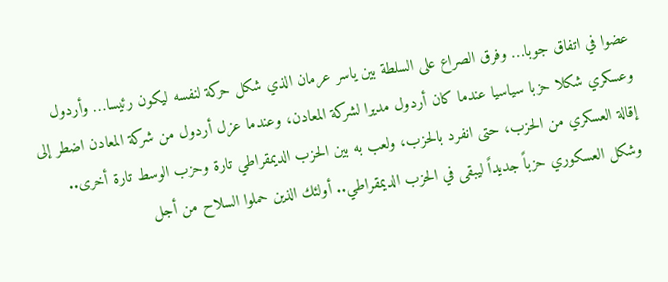عضوا في اتفاق جوبا… وفرق الصراع على السلطة بين ياسر عرمان الذي شكل حركة لنفسه ليكون رئيسا… وأردول وعسكري شكلا حزبا سياسيا عندما كان أردول مديرا لشركة المعادن، وعندما عزل أردول من شركة المعادن اضطر إلى إقالة العسكري من الحزب، حتى انفرد بالحزب، ولعب به بين الحزب الديمقراطي تارة وحزب الوسط تارة أخرى.. وشكل العسكوري حزباً جديداً ليبقى في الحزب الديمقراطي.. أولئك الذين حملوا السلاح من أجل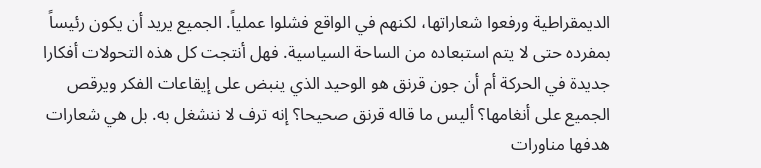الديمقراطية ورفعوا شعاراتها، لكنهم في الواقع فشلوا عملياً. الجميع يريد أن يكون رئيساً بمفرده حتى لا يتم استبعاده من الساحة السياسية. فهل أنتجت كل هذه التحولات أفكارا جديدة في الحركة أم أن جون قرنق هو الوحيد الذي ينبض على إيقاعات الفكر ويرقص الجميع على أنغامها؟ أليس ما قاله قرنق صحيحا؟ إنه ترف لا ننشغل به. بل هي شعارات هدفها مناورات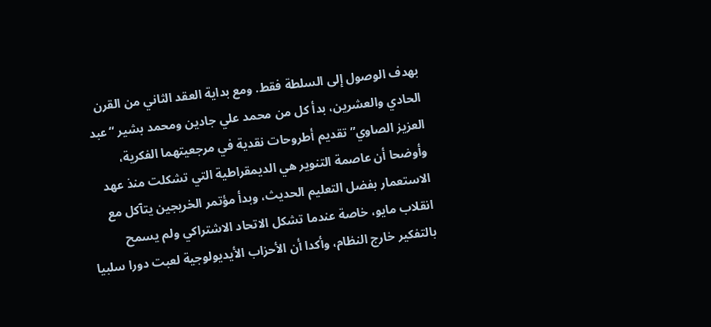بهدف الوصول إلى السلطة فقط. ومع بداية العقد الثاني من القرن الحادي والعشرين، بدأ كل من محمد علي جادين ومحمد بشير “عبد العزيز الصاوي” تقديم أطروحات نقدية في مرجعيتهما الفكرية، وأوضحا أن عاصمة التنوير هي الديمقراطية التي تشكلت منذ عهد الاستعمار بفضل التعليم الحديث، وبدأ مؤتمر الخريجين يتآكل مع انقلاب مايو، خاصة عندما تشكل الاتحاد الاشتراكي ولم يسمح بالتفكير خارج النظام، وأكدا أن الأحزاب الأيديولوجية لعبت دورا سلبيا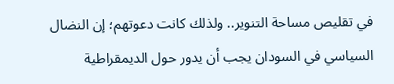في تقليص مساحة التنوير.. ولذلك كانت دعوتهم؛ إن النضال السياسي في السودان يجب أن يدور حول الديمقراطية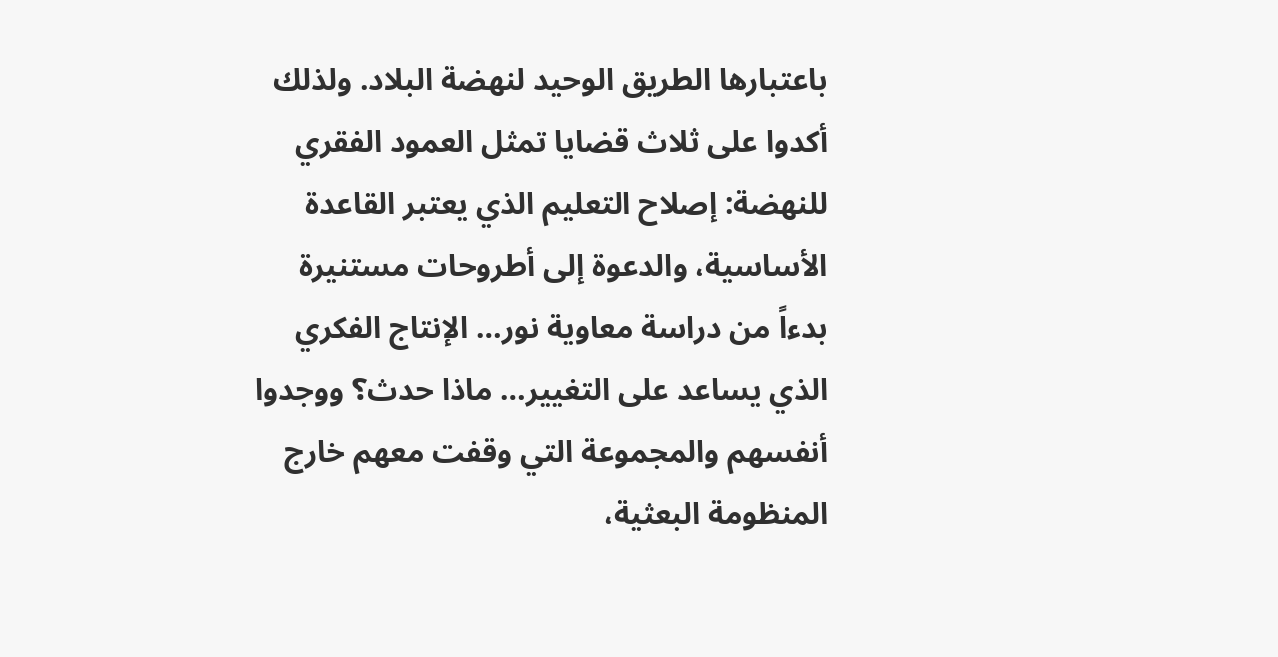باعتبارها الطريق الوحيد لنهضة البلاد. ولذلك أكدوا على ثلاث قضايا تمثل العمود الفقري للنهضة: إصلاح التعليم الذي يعتبر القاعدة الأساسية، والدعوة إلى أطروحات مستنيرة بدءاً من دراسة معاوية نور… الإنتاج الفكري الذي يساعد على التغيير… ماذا حدث؟ ووجدوا أنفسهم والمجموعة التي وقفت معهم خارج المنظومة البعثية،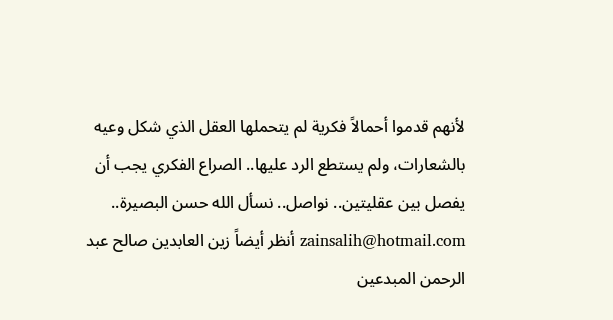لأنهم قدموا أحمالاً فكرية لم يتحملها العقل الذي شكل وعيه بالشعارات، ولم يستطع الرد عليها.. الصراع الفكري يجب أن يفصل بين عقليتين.. نواصل.. نسأل الله حسن البصيرة.. zainsalih@hotmail.com أنظر أيضاً زين العابدين صالح عبد الرحمن المبدعين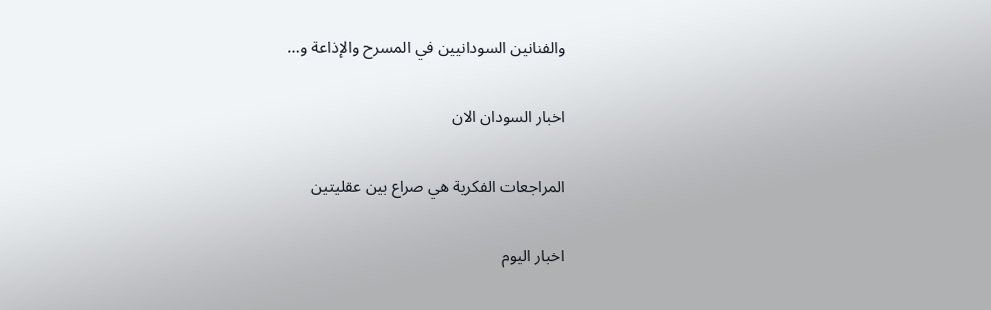والفنانين السودانيين في المسرح والإذاعة و…

اخبار السودان الان

المراجعات الفكرية هي صراع بين عقليتين

اخبار اليوم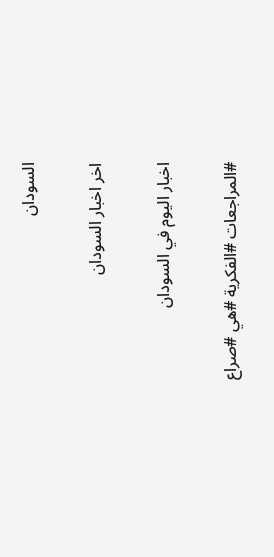السودان

اخر اخبار السودان

اخبار اليوم في السودان

#المراجعات #الفكرية #هي #صراع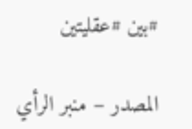#بين #عقليتين

المصدر – منبر الرأي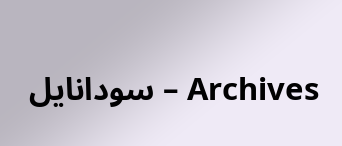Archives – سودانايل